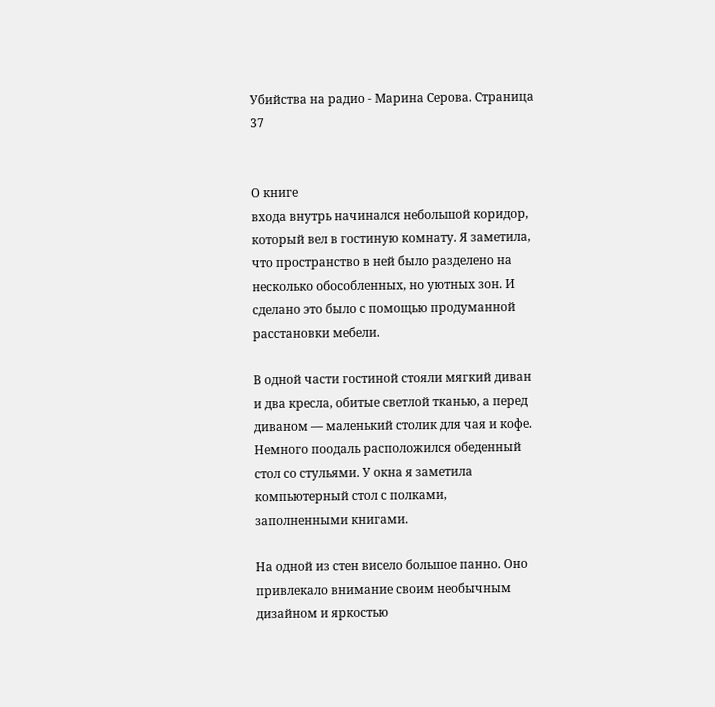Убийства на радио - Марина Серова. Страница 37


О книге
входа внутрь начинался небольшой коридор, который вел в гостиную комнату. Я заметила, что пространство в ней было разделено на несколько обособленных, но уютных зон. И сделано это было с помощью продуманной расстановки мебели.

В одной части гостиной стояли мягкий диван и два кресла, обитые светлой тканью, а перед диваном — маленький столик для чая и кофе. Немного поодаль расположился обеденный стол со стульями. У окна я заметила компьютерный стол с полками, заполненными книгами.

На одной из стен висело большое панно. Оно привлекало внимание своим необычным дизайном и яркостью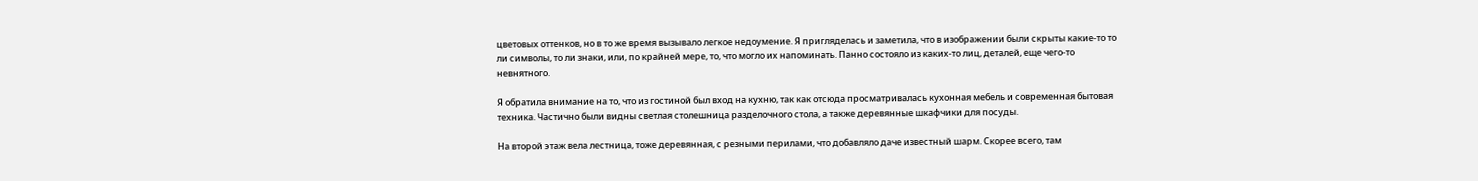цветовых оттенков, но в то же время вызывало легкое недоумение. Я пригляделась и заметила, что в изображении были скрыты какие-то то ли символы, то ли знаки, или, по крайней мере, то, что могло их напоминать. Панно состояло из каких-то лиц, деталей, еще чего-то невнятного.

Я обратила внимание на то, что из гостиной был вход на кухню, так как отсюда просматривалась кухонная мебель и современная бытовая техника. Частично были видны светлая столешница разделочного стола, а также деревянные шкафчики для посуды.

На второй этаж вела лестница, тоже деревянная, с резными перилами, что добавляло даче известный шарм. Скорее всего, там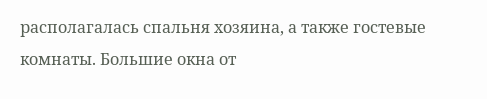располагалась спальня хозяина, а также гостевые комнаты. Большие окна от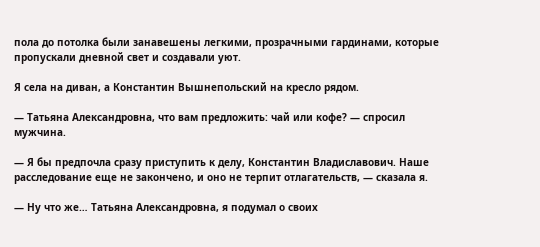пола до потолка были занавешены легкими, прозрачными гардинами, которые пропускали дневной свет и создавали уют.

Я села на диван, а Константин Вышнепольский на кресло рядом.

— Татьяна Александровна, что вам предложить: чай или кофе? — спросил мужчина.

— Я бы предпочла сразу приступить к делу, Константин Владиславович. Наше расследование еще не закончено, и оно не терпит отлагательств, — сказала я.

— Ну что же… Татьяна Александровна, я подумал о своих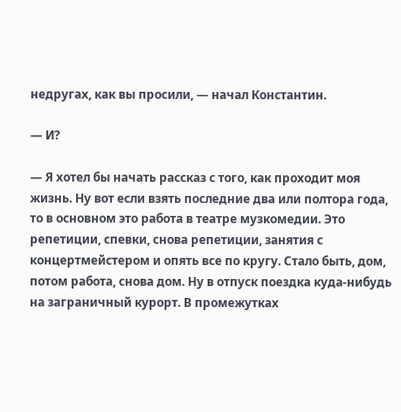недругах, как вы просили, — начал Константин.

— И?

— Я хотел бы начать рассказ с того, как проходит моя жизнь. Ну вот если взять последние два или полтора года, то в основном это работа в театре музкомедии. Это репетиции, спевки, снова репетиции, занятия с концертмейстером и опять все по кругу. Стало быть, дом, потом работа, снова дом. Ну в отпуск поездка куда-нибудь на заграничный курорт. В промежутках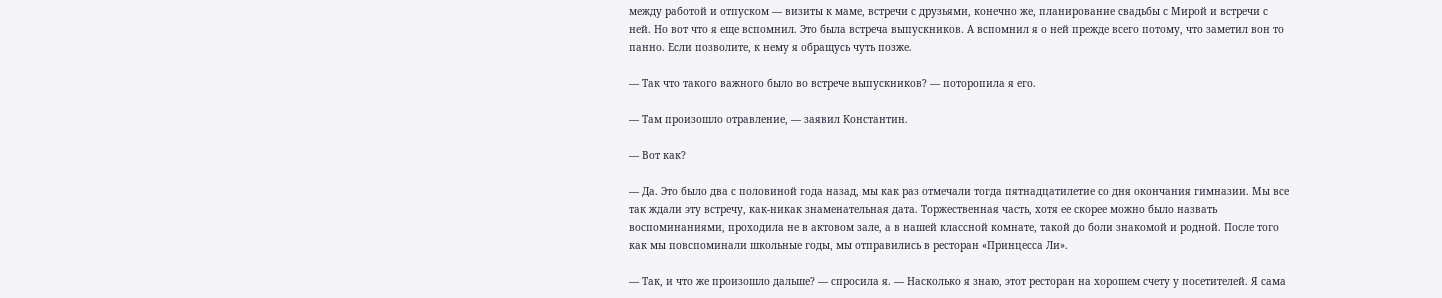между работой и отпуском — визиты к маме, встречи с друзьями, конечно же, планирование свадьбы с Мирой и встречи с ней. Но вот что я еще вспомнил. Это была встреча выпускников. А вспомнил я о ней прежде всего потому, что заметил вон то панно. Если позволите, к нему я обращусь чуть позже.

— Так что такого важного было во встрече выпускников? — поторопила я его.

— Там произошло отравление, — заявил Константин.

— Вот как?

— Да. Это было два с половиной года назад, мы как раз отмечали тогда пятнадцатилетие со дня окончания гимназии. Мы все так ждали эту встречу, как-никак знаменательная дата. Торжественная часть, хотя ее скорее можно было назвать воспоминаниями, проходила не в актовом зале, а в нашей классной комнате, такой до боли знакомой и родной. После того как мы повспоминали школьные годы, мы отправились в ресторан «Принцесса Ли».

— Так, и что же произошло дальше? — спросила я. — Насколько я знаю, этот ресторан на хорошем счету у посетителей. Я сама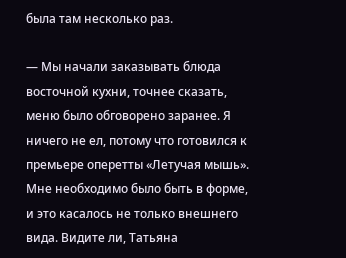была там несколько раз.

— Мы начали заказывать блюда восточной кухни, точнее сказать, меню было обговорено заранее. Я ничего не ел, потому что готовился к премьере оперетты «Летучая мышь». Мне необходимо было быть в форме, и это касалось не только внешнего вида. Видите ли, Татьяна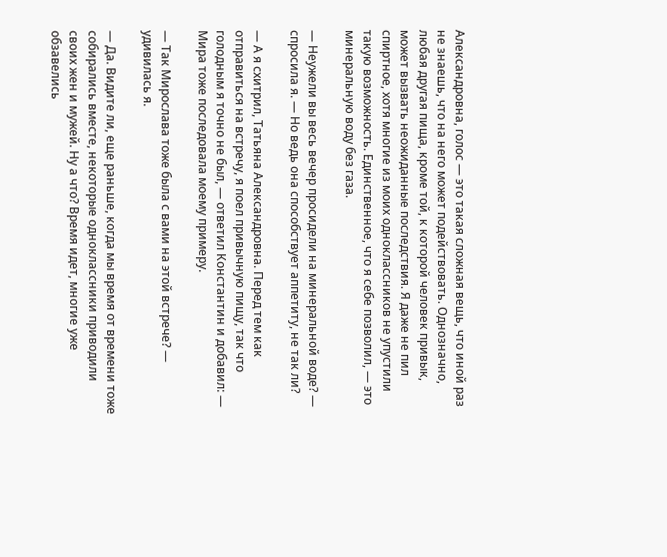Александровна, голос — это такая сложная вещь, что иной раз не знаешь, что на него может подействовать. Однозначно, любая другая пища, кроме той, к которой человек привык, может вызвать неожиданные последствия. Я даже не пил спиртное, хотя многие из моих одноклассников не упустили такую возможность. Единственное, что я себе позволил, — это минеральную воду без газа.

— Неужели вы весь вечер просидели на минеральной воде? — спросила я. — Но ведь она способствует аппетиту, не так ли?

— А я схитрил, Татьяна Александровна. Перед тем как отправиться на встречу, я поел привычную пищу, так что голодным я точно не был, — ответил Константин и добавил: — Мира тоже последовала моему примеру.

— Так Мирослава тоже была с вами на этой встрече? — удивилась я.

— Да. Видите ли, еще раньше, когда мы время от времени тоже собирались вместе, некоторые одноклассники приводили своих жен и мужей. Ну а что? Время идет, многие уже обзавелись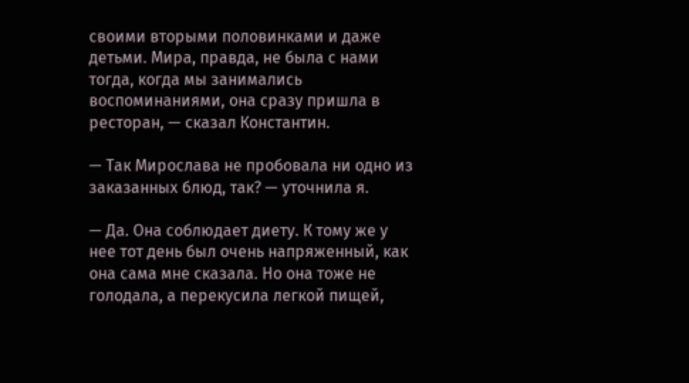своими вторыми половинками и даже детьми. Мира, правда, не была с нами тогда, когда мы занимались воспоминаниями, она сразу пришла в ресторан, — сказал Константин.

— Так Мирослава не пробовала ни одно из заказанных блюд, так? — уточнила я.

— Да. Она соблюдает диету. К тому же у нее тот день был очень напряженный, как она сама мне сказала. Но она тоже не голодала, а перекусила легкой пищей,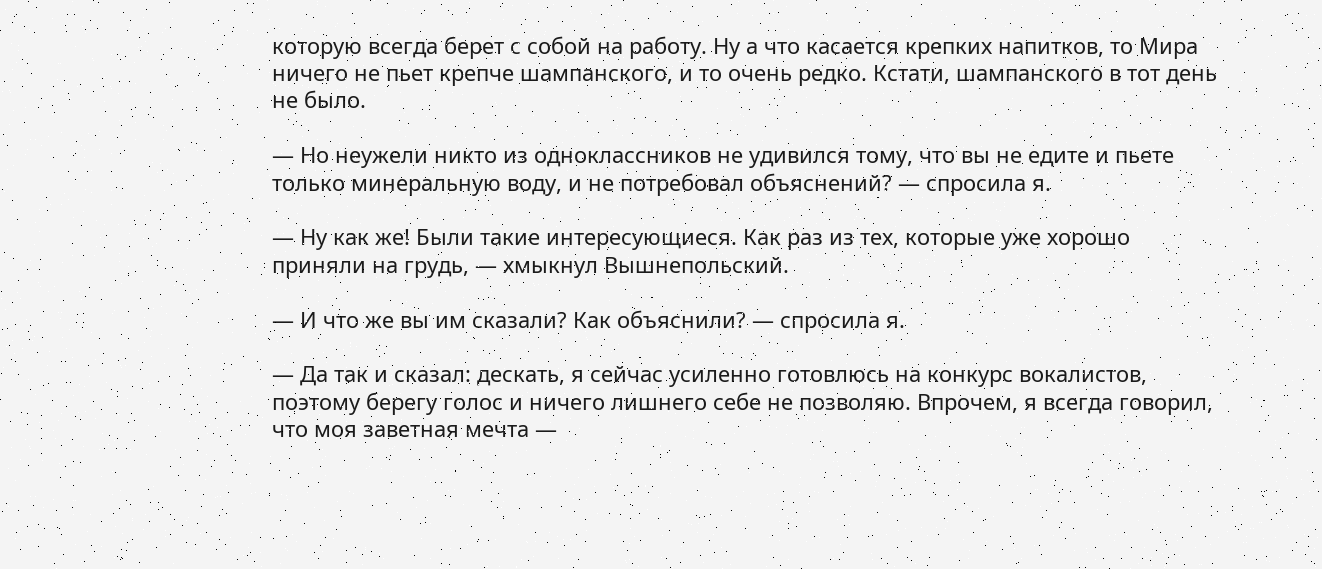которую всегда берет с собой на работу. Ну а что касается крепких напитков, то Мира ничего не пьет крепче шампанского, и то очень редко. Кстати, шампанского в тот день не было.

— Но неужели никто из одноклассников не удивился тому, что вы не едите и пьете только минеральную воду, и не потребовал объяснений? — спросила я.

— Ну как же! Были такие интересующиеся. Как раз из тех, которые уже хорошо приняли на грудь, — хмыкнул Вышнепольский.

— И что же вы им сказали? Как объяснили? — спросила я.

— Да так и сказал: дескать, я сейчас усиленно готовлюсь на конкурс вокалистов, поэтому берегу голос и ничего лишнего себе не позволяю. Впрочем, я всегда говорил, что моя заветная мечта —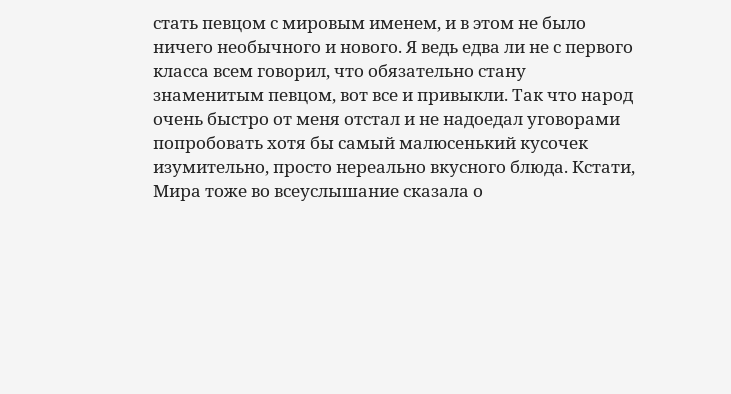стать певцом с мировым именем, и в этом не было ничего необычного и нового. Я ведь едва ли не с первого класса всем говорил, что обязательно стану знаменитым певцом, вот все и привыкли. Так что народ очень быстро от меня отстал и не надоедал уговорами попробовать хотя бы самый малюсенький кусочек изумительно, просто нереально вкусного блюда. Кстати, Мира тоже во всеуслышание сказала о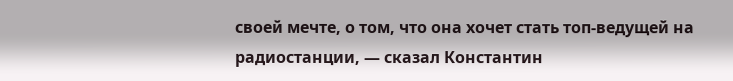своей мечте, о том, что она хочет стать топ-ведущей на радиостанции, — сказал Константин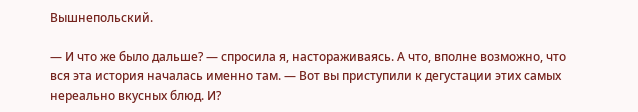Вышнепольский.

— И что же было дальше? — спросила я, настораживаясь. А что, вполне возможно, что вся эта история началась именно там. — Вот вы приступили к дегустации этих самых нереально вкусных блюд. И?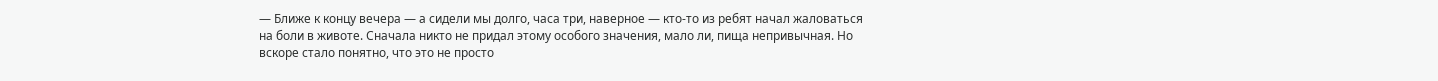— Ближе к концу вечера — а сидели мы долго, часа три, наверное — кто-то из ребят начал жаловаться на боли в животе. Сначала никто не придал этому особого значения, мало ли, пища непривычная. Но вскоре стало понятно, что это не просто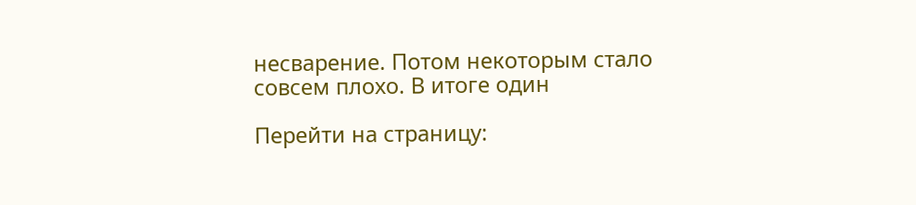несварение. Потом некоторым стало совсем плохо. В итоге один

Перейти на страницу: